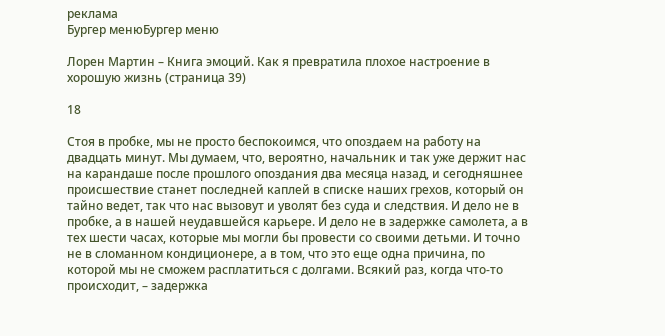реклама
Бургер менюБургер меню

Лорен Мартин – Книга эмоций. Как я превратила плохое настроение в хорошую жизнь (страница 39)

18

Стоя в пробке, мы не просто беспокоимся, что опоздаем на работу на двадцать минут. Мы думаем, что, вероятно, начальник и так уже держит нас на карандаше после прошлого опоздания два месяца назад, и сегодняшнее происшествие станет последней каплей в списке наших грехов, который он тайно ведет, так что нас вызовут и уволят без суда и следствия. И дело не в пробке, а в нашей неудавшейся карьере. И дело не в задержке самолета, а в тех шести часах, которые мы могли бы провести со своими детьми. И точно не в сломанном кондиционере, а в том, что это еще одна причина, по которой мы не сможем расплатиться с долгами. Всякий раз, когда что-то происходит, – задержка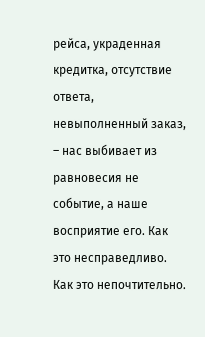рейса, украденная кредитка, отсутствие ответа, невыполненный заказ, – нас выбивает из равновесия не событие, а наше восприятие его. Как это несправедливо. Как это непочтительно.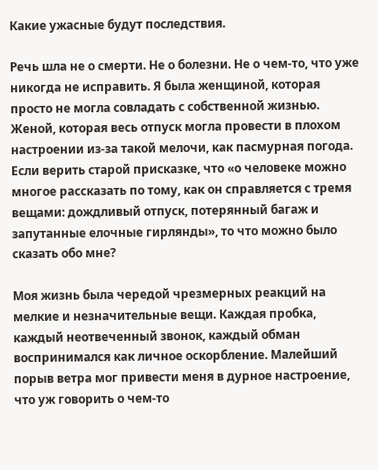Какие ужасные будут последствия.

Речь шла не о смерти. Не о болезни. Не о чем-то, что уже никогда не исправить. Я была женщиной, которая просто не могла совладать с собственной жизнью. Женой, которая весь отпуск могла провести в плохом настроении из-за такой мелочи, как пасмурная погода. Если верить старой присказке, что «о человеке можно многое рассказать по тому, как он справляется с тремя вещами: дождливый отпуск, потерянный багаж и запутанные елочные гирлянды», то что можно было сказать обо мне?

Моя жизнь была чередой чрезмерных реакций на мелкие и незначительные вещи. Каждая пробка, каждый неотвеченный звонок, каждый обман воспринимался как личное оскорбление. Малейший порыв ветра мог привести меня в дурное настроение, что уж говорить о чем-то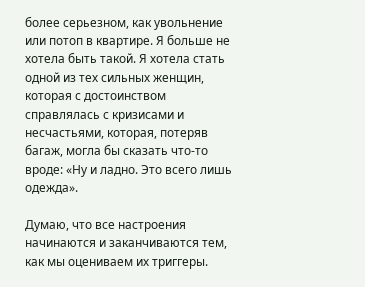более серьезном, как увольнение или потоп в квартире. Я больше не хотела быть такой. Я хотела стать одной из тех сильных женщин, которая с достоинством справлялась с кризисами и несчастьями, которая, потеряв багаж, могла бы сказать что-то вроде: «Ну и ладно. Это всего лишь одежда».

Думаю, что все настроения начинаются и заканчиваются тем, как мы оцениваем их триггеры.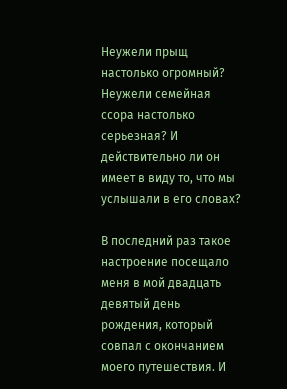Неужели прыщ настолько огромный? Неужели семейная ссора настолько серьезная? И действительно ли он имеет в виду то, что мы услышали в его словах?

В последний раз такое настроение посещало меня в мой двадцать девятый день рождения, который совпал с окончанием моего путешествия. И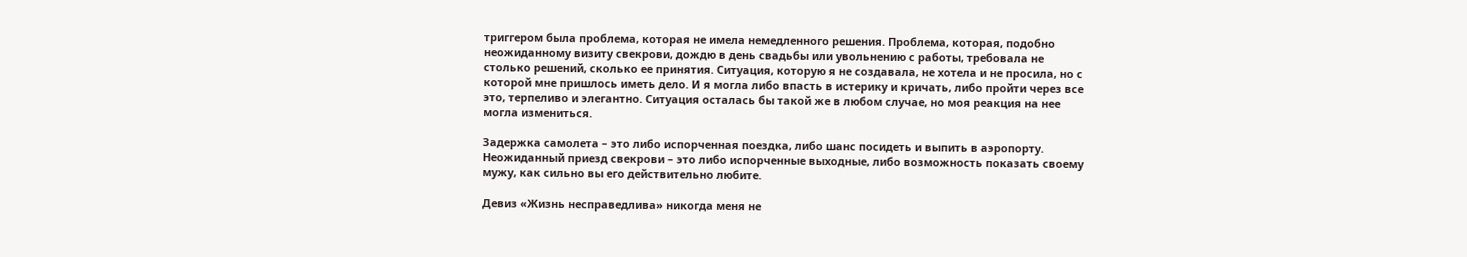триггером была проблема, которая не имела немедленного решения. Проблема, которая, подобно неожиданному визиту свекрови, дождю в день свадьбы или увольнению с работы, требовала не столько решений, сколько ее принятия. Ситуация, которую я не создавала, не хотела и не просила, но с которой мне пришлось иметь дело. И я могла либо впасть в истерику и кричать, либо пройти через все это, терпеливо и элегантно. Ситуация осталась бы такой же в любом случае, но моя реакция на нее могла измениться.

Задержка самолета – это либо испорченная поездка, либо шанс посидеть и выпить в аэропорту. Неожиданный приезд свекрови – это либо испорченные выходные, либо возможность показать своему мужу, как сильно вы его действительно любите.

Девиз «Жизнь несправедлива» никогда меня не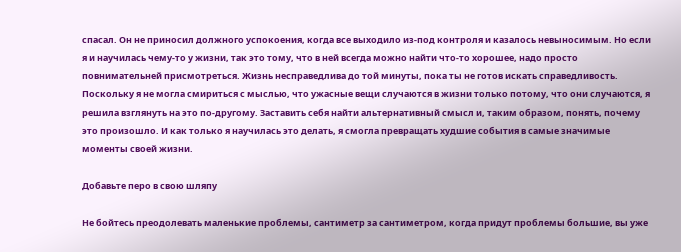спасал. Он не приносил должного успокоения, когда все выходило из-под контроля и казалось невыносимым. Но если я и научилась чему-то у жизни, так это тому, что в ней всегда можно найти что-то хорошее, надо просто повнимательней присмотреться. Жизнь несправедлива до той минуты, пока ты не готов искать справедливость. Поскольку я не могла смириться с мыслью, что ужасные вещи случаются в жизни только потому, что они случаются, я решила взглянуть на это по-другому. Заставить себя найти альтернативный смысл и, таким образом, понять, почему это произошло. И как только я научилась это делать, я смогла превращать худшие события в самые значимые моменты своей жизни.

Добавьте перо в свою шляпу

Не бойтесь преодолевать маленькие проблемы, сантиметр за сантиметром, когда придут проблемы большие, вы уже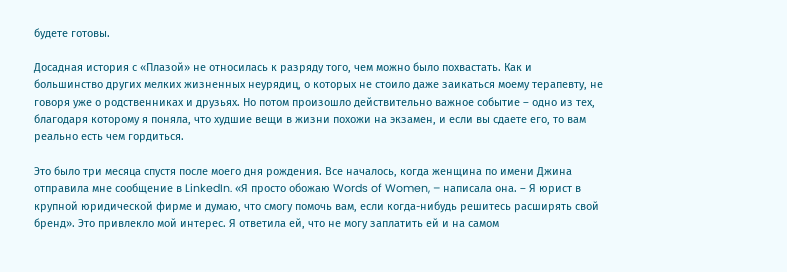будете готовы.

Досадная история с «Плазой» не относилась к разряду того, чем можно было похвастать. Как и большинство других мелких жизненных неурядиц, о которых не стоило даже заикаться моему терапевту, не говоря уже о родственниках и друзьях. Но потом произошло действительно важное событие – одно из тех, благодаря которому я поняла, что худшие вещи в жизни похожи на экзамен, и если вы сдаете его, то вам реально есть чем гордиться.

Это было три месяца спустя после моего дня рождения. Все началось, когда женщина по имени Джина отправила мне сообщение в LinkedIn. «Я просто обожаю Words of Women, – написала она. – Я юрист в крупной юридической фирме и думаю, что смогу помочь вам, если когда-нибудь решитесь расширять свой бренд». Это привлекло мой интерес. Я ответила ей, что не могу заплатить ей и на самом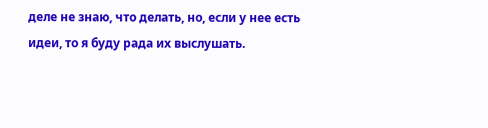деле не знаю, что делать, но, если у нее есть идеи, то я буду рада их выслушать.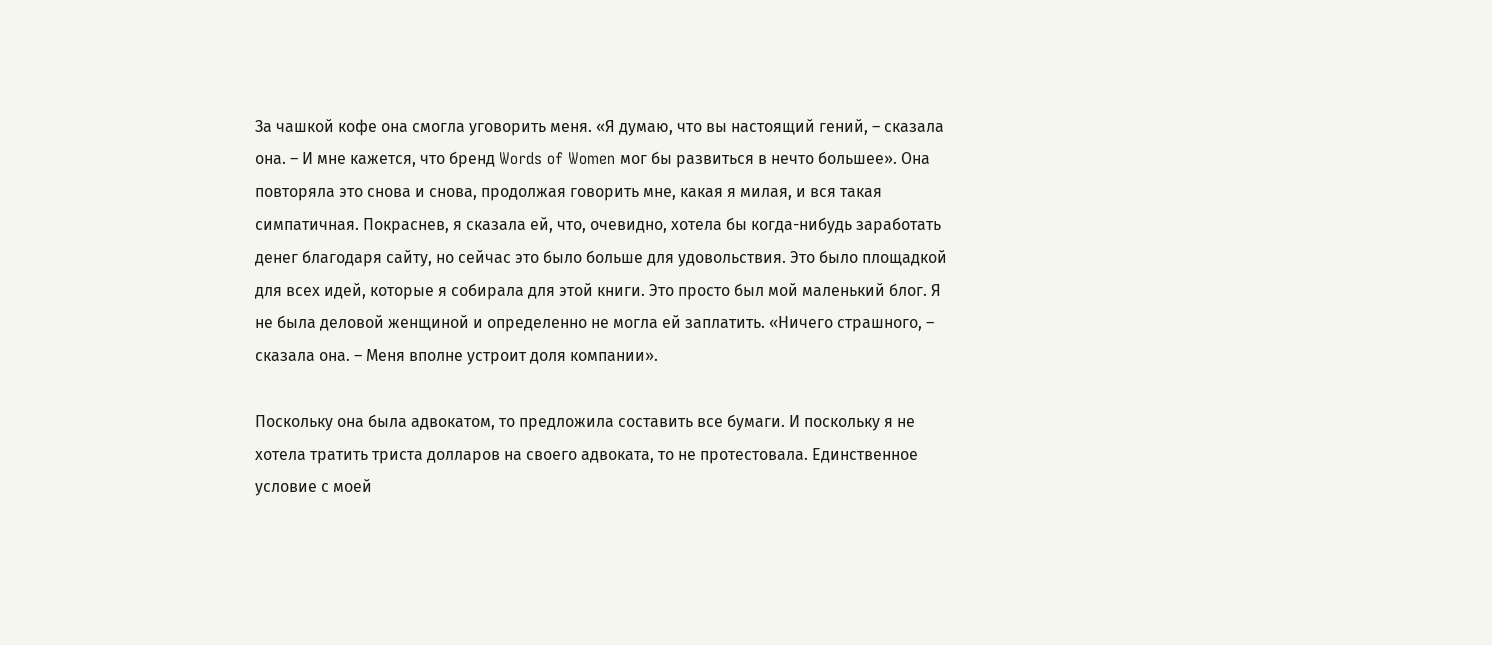За чашкой кофе она смогла уговорить меня. «Я думаю, что вы настоящий гений, – сказала она. – И мне кажется, что бренд Words of Women мог бы развиться в нечто большее». Она повторяла это снова и снова, продолжая говорить мне, какая я милая, и вся такая симпатичная. Покраснев, я сказала ей, что, очевидно, хотела бы когда-нибудь заработать денег благодаря сайту, но сейчас это было больше для удовольствия. Это было площадкой для всех идей, которые я собирала для этой книги. Это просто был мой маленький блог. Я не была деловой женщиной и определенно не могла ей заплатить. «Ничего страшного, – сказала она. – Меня вполне устроит доля компании».

Поскольку она была адвокатом, то предложила составить все бумаги. И поскольку я не хотела тратить триста долларов на своего адвоката, то не протестовала. Единственное условие с моей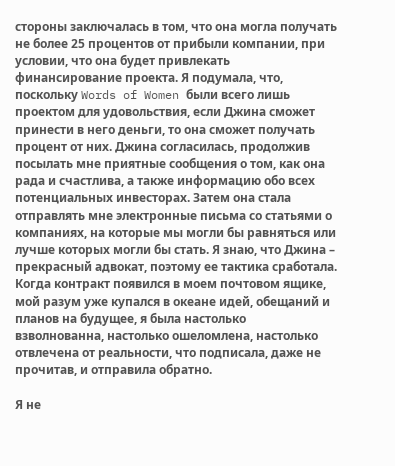стороны заключалась в том, что она могла получать не более 25 процентов от прибыли компании, при условии, что она будет привлекать финансирование проекта. Я подумала, что, поскольку Words of Women были всего лишь проектом для удовольствия, если Джина сможет принести в него деньги, то она сможет получать процент от них. Джина согласилась, продолжив посылать мне приятные сообщения о том, как она рада и счастлива, а также информацию обо всех потенциальных инвесторах. Затем она стала отправлять мне электронные письма со статьями о компаниях, на которые мы могли бы равняться или лучше которых могли бы стать. Я знаю, что Джина – прекрасный адвокат, поэтому ее тактика сработала. Когда контракт появился в моем почтовом ящике, мой разум уже купался в океане идей, обещаний и планов на будущее, я была настолько взволнованна, настолько ошеломлена, настолько отвлечена от реальности, что подписала, даже не прочитав, и отправила обратно.

Я не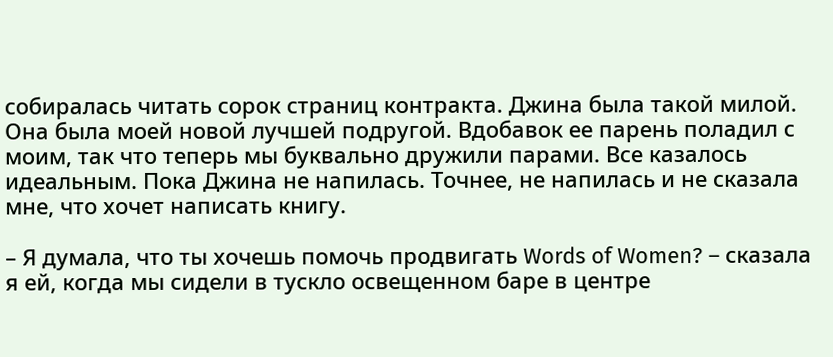собиралась читать сорок страниц контракта. Джина была такой милой. Она была моей новой лучшей подругой. Вдобавок ее парень поладил с моим, так что теперь мы буквально дружили парами. Все казалось идеальным. Пока Джина не напилась. Точнее, не напилась и не сказала мне, что хочет написать книгу.

– Я думала, что ты хочешь помочь продвигать Words of Women? – сказала я ей, когда мы сидели в тускло освещенном баре в центре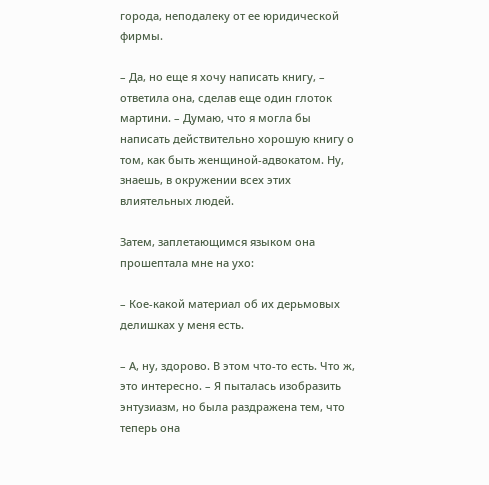города, неподалеку от ее юридической фирмы.

– Да, но еще я хочу написать книгу, – ответила она, сделав еще один глоток мартини. – Думаю, что я могла бы написать действительно хорошую книгу о том, как быть женщиной-адвокатом. Ну, знаешь, в окружении всех этих влиятельных людей.

Затем, заплетающимся языком она прошептала мне на ухо:

– Кое-какой материал об их дерьмовых делишках у меня есть.

– А, ну, здорово. В этом что-то есть. Что ж, это интересно. – Я пыталась изобразить энтузиазм, но была раздражена тем, что теперь она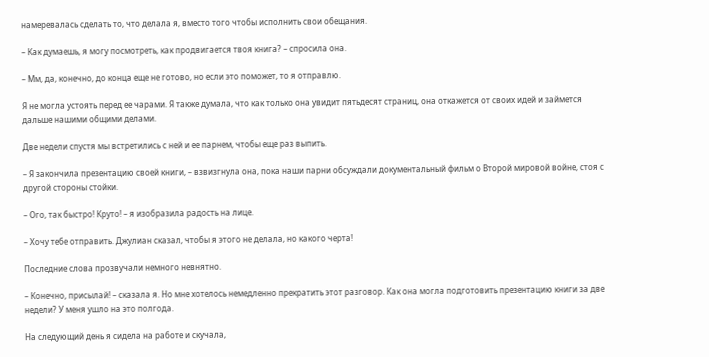намеревалась сделать то, что делала я, вместо того чтобы исполнить свои обещания.

– Как думаешь, я могу посмотреть, как продвигается твоя книга? – спросила она.

– Мм, да, конечно, до конца еще не готово, но если это поможет, то я отправлю.

Я не могла устоять перед ее чарами. Я также думала, что как только она увидит пятьдесят страниц, она откажется от своих идей и займется дальше нашими общими делами.

Две недели спустя мы встретились с ней и ее парнем, чтобы еще раз выпить.

– Я закончила презентацию своей книги, – взвизгнула она, пока наши парни обсуждали документальный фильм о Второй мировой войне, стоя с другой стороны стойки.

– Ого, так быстро! Круто! – я изобразила радость на лице.

– Хочу тебе отправить. Джулиан сказал, чтобы я этого не делала, но какого черта!

Последние слова прозвучали немного невнятно.

– Конечно, присылай! – сказала я. Но мне хотелось немедленно прекратить этот разговор. Как она могла подготовить презентацию книги за две недели? У меня ушло на это полгода.

На следующий день я сидела на работе и скучала,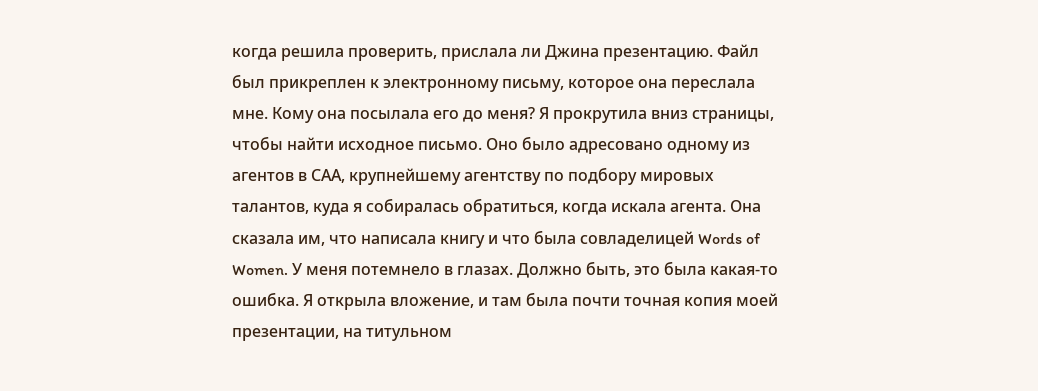когда решила проверить, прислала ли Джина презентацию. Файл был прикреплен к электронному письму, которое она переслала мне. Кому она посылала его до меня? Я прокрутила вниз страницы, чтобы найти исходное письмо. Оно было адресовано одному из агентов в САА, крупнейшему агентству по подбору мировых талантов, куда я собиралась обратиться, когда искала агента. Она сказала им, что написала книгу и что была совладелицей Words of Women. У меня потемнело в глазах. Должно быть, это была какая-то ошибка. Я открыла вложение, и там была почти точная копия моей презентации, на титульном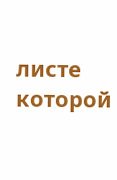листе которой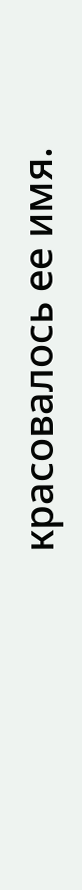красовалось ее имя.